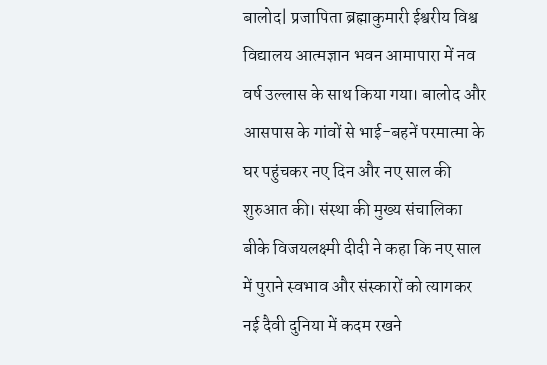बालोद| प्रजापिता ब्रह्माकुमारी ईश्वरीय विश्व विद्यालय आत्मज्ञान भवन आमापारा में नव वर्ष उल्लास के साथ किया गया। बालोद और आसपास के गांवों से भाई-बहनें परमात्मा के घर पहुंचकर नए दिन और नए साल की शुरुआत की। संस्था की मुख्य संचालिका बीके विजयलक्ष्मी दीदी ने कहा कि नए साल में पुराने स्वभाव और संस्कारों को त्यागकर नई दैवी दुनिया में कदम रखने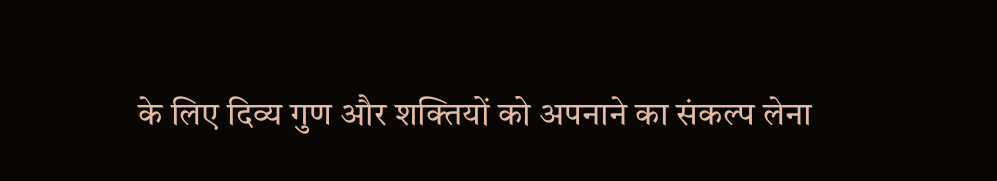के लिए दिव्य गुण और शक्तियों को अपनाने का संकल्प लेना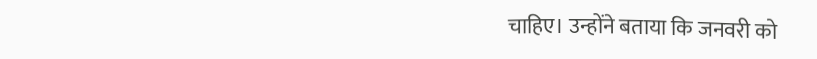चाहिए। उन्होंने बताया कि जनवरी को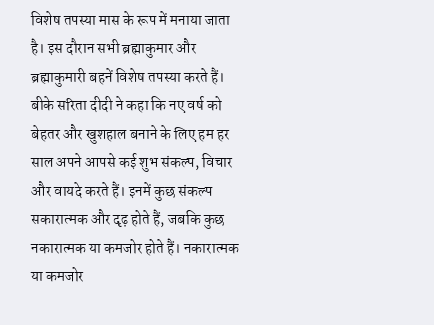विशेष तपस्या मास के रूप में मनाया जाता है। इस दौरान सभी ब्रह्माकुमार और ब्रह्माकुमारी बहनें विशेष तपस्या करते हैं। बीके सरिता दीदी ने कहा कि नए वर्ष को बेहतर और खुशहाल बनाने के लिए हम हर साल अपने आपसे कई शुभ संकल्प, विचार और वायदे करते हैं। इनमें कुछ संकल्प सकारात्मक और दृढ़ होते हैं, जबकि कुछ नकारात्मक या कमजोर होते हैं। नकारात्मक या कमजोर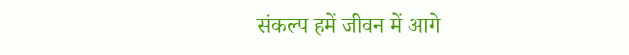संकल्प हमें जीवन में आगे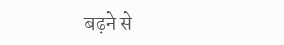बढ़ने से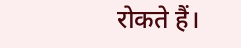रोकते हैं।